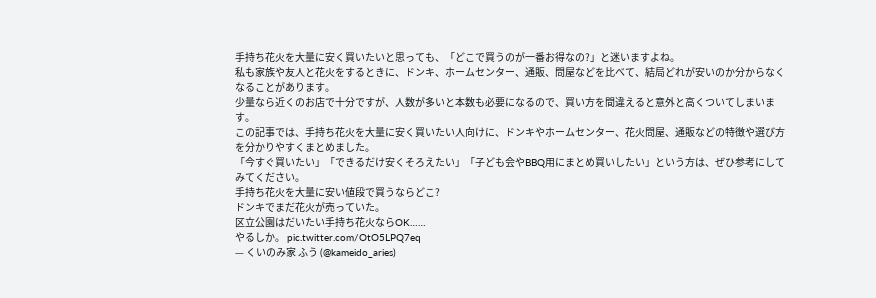手持ち花火を大量に安く買いたいと思っても、「どこで買うのが一番お得なの?」と迷いますよね。
私も家族や友人と花火をするときに、ドンキ、ホームセンター、通販、問屋などを比べて、結局どれが安いのか分からなくなることがあります。
少量なら近くのお店で十分ですが、人数が多いと本数も必要になるので、買い方を間違えると意外と高くついてしまいます。
この記事では、手持ち花火を大量に安く買いたい人向けに、ドンキやホームセンター、花火問屋、通販などの特徴や選び方を分かりやすくまとめました。
「今すぐ買いたい」「できるだけ安くそろえたい」「子ども会やBBQ用にまとめ買いしたい」という方は、ぜひ参考にしてみてください。
手持ち花火を大量に安い値段で買うならどこ?
ドンキでまだ花火が売っていた。
区立公園はだいたい手持ち花火ならOK……
やるしか。 pic.twitter.com/OtO5LPQ7eq
— くいのみ家 ふう (@kameido_aries)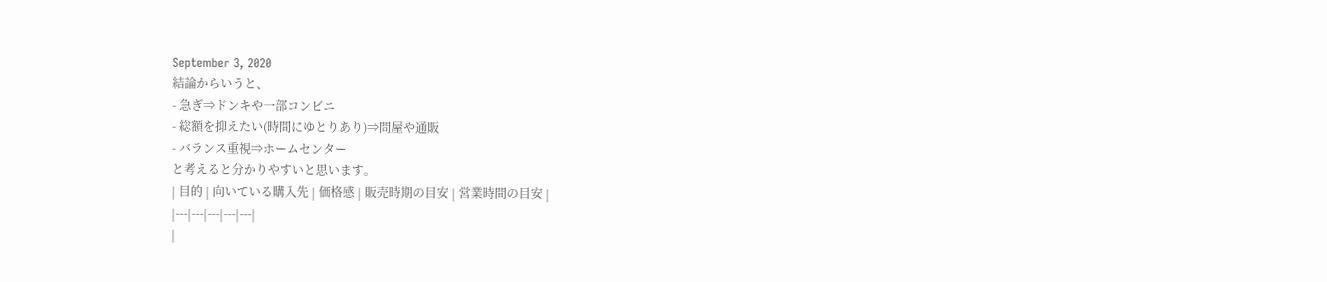September 3, 2020
結論からいうと、
- 急ぎ⇒ドンキや一部コンビニ
- 総額を抑えたい(時間にゆとりあり)⇒問屋や通販
- バランス重視⇒ホームセンター
と考えると分かりやすいと思います。
| 目的 | 向いている購入先 | 価格感 | 販売時期の目安 | 営業時間の目安 |
|---|---|---|---|---|
|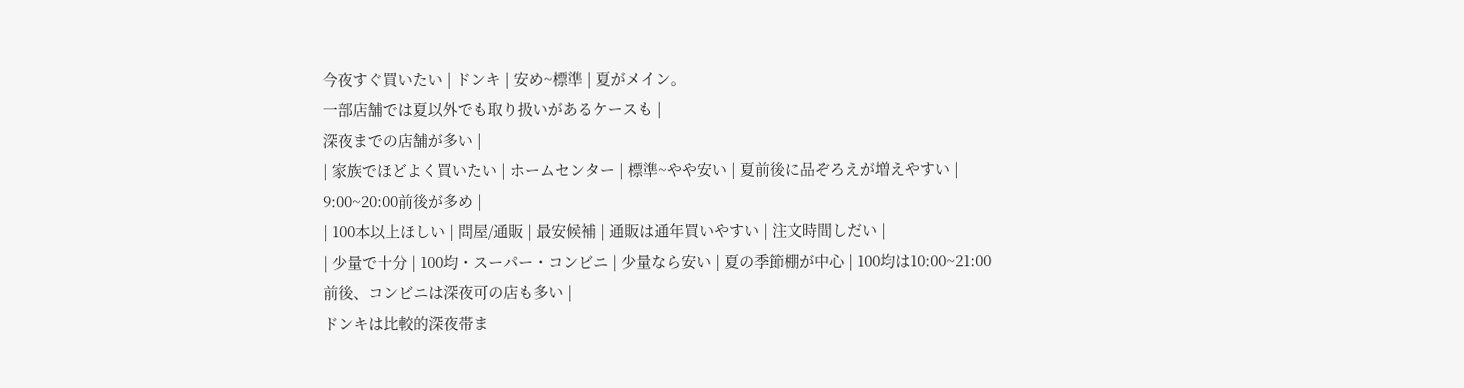今夜すぐ買いたい | ドンキ | 安め~標準 | 夏がメイン。
一部店舗では夏以外でも取り扱いがあるケースも |
深夜までの店舗が多い |
| 家族でほどよく買いたい | ホームセンター | 標準~やや安い | 夏前後に品ぞろえが増えやすい | 9:00~20:00前後が多め |
| 100本以上ほしい | 問屋/通販 | 最安候補 | 通販は通年買いやすい | 注文時間しだい |
| 少量で十分 | 100均・スーパー・コンビニ | 少量なら安い | 夏の季節棚が中心 | 100均は10:00~21:00前後、コンビニは深夜可の店も多い |
ドンキは比較的深夜帯ま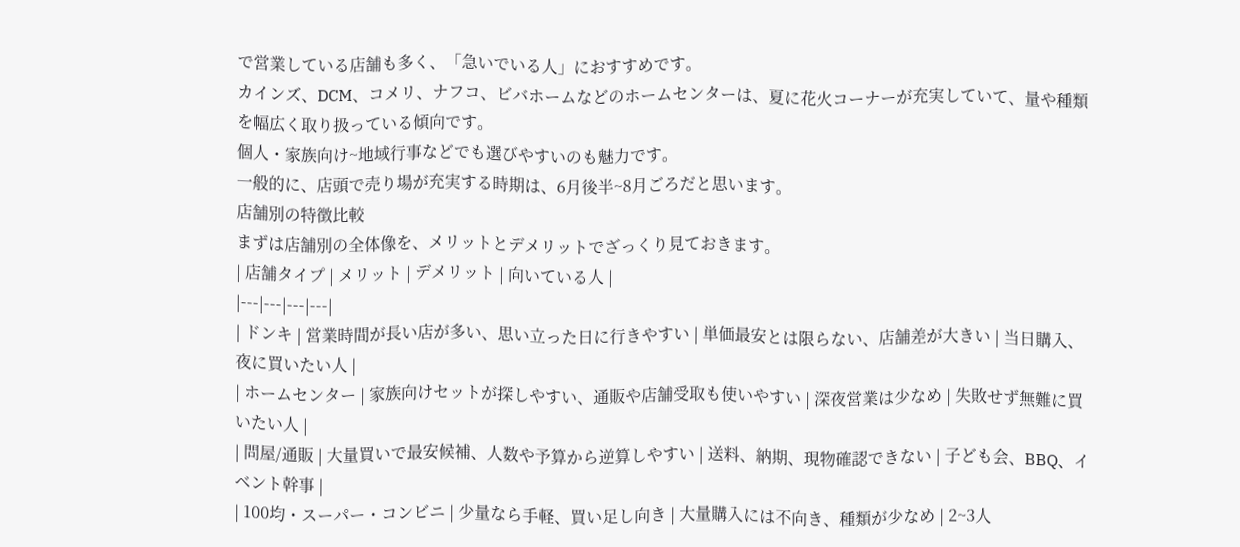で営業している店舗も多く、「急いでいる人」におすすめです。
カインズ、DCM、コメリ、ナフコ、ビバホームなどのホームセンターは、夏に花火コーナーが充実していて、量や種類を幅広く取り扱っている傾向です。
個人・家族向け~地域行事などでも選びやすいのも魅力です。
一般的に、店頭で売り場が充実する時期は、6月後半~8月ごろだと思います。
店舗別の特徴比較
まずは店舗別の全体像を、メリットとデメリットでざっくり見ておきます。
| 店舗タイプ | メリット | デメリット | 向いている人 |
|---|---|---|---|
| ドンキ | 営業時間が長い店が多い、思い立った日に行きやすい | 単価最安とは限らない、店舗差が大きい | 当日購入、夜に買いたい人 |
| ホームセンター | 家族向けセットが探しやすい、通販や店舗受取も使いやすい | 深夜営業は少なめ | 失敗せず無難に買いたい人 |
| 問屋/通販 | 大量買いで最安候補、人数や予算から逆算しやすい | 送料、納期、現物確認できない | 子ども会、BBQ、イベント幹事 |
| 100均・スーパー・コンビニ | 少量なら手軽、買い足し向き | 大量購入には不向き、種類が少なめ | 2~3人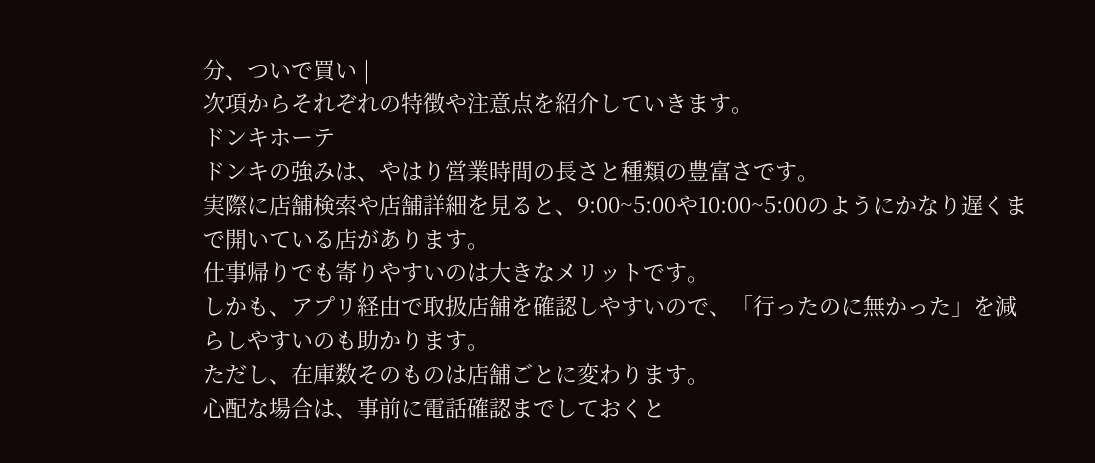分、ついで買い |
次項からそれぞれの特徴や注意点を紹介していきます。
ドンキホーテ
ドンキの強みは、やはり営業時間の長さと種類の豊富さです。
実際に店舗検索や店舗詳細を見ると、9:00~5:00や10:00~5:00のようにかなり遅くまで開いている店があります。
仕事帰りでも寄りやすいのは大きなメリットです。
しかも、アプリ経由で取扱店舗を確認しやすいので、「行ったのに無かった」を減らしやすいのも助かります。
ただし、在庫数そのものは店舗ごとに変わります。
心配な場合は、事前に電話確認までしておくと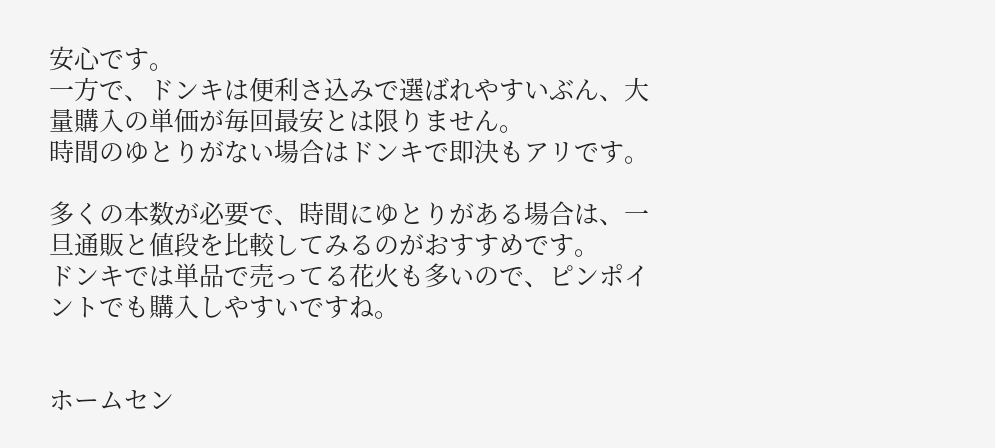安心です。
一方で、ドンキは便利さ込みで選ばれやすいぶん、大量購入の単価が毎回最安とは限りません。
時間のゆとりがない場合はドンキで即決もアリです。

多くの本数が必要で、時間にゆとりがある場合は、一旦通販と値段を比較してみるのがおすすめです。
ドンキでは単品で売ってる花火も多いので、ピンポイントでも購入しやすいですね。


ホームセン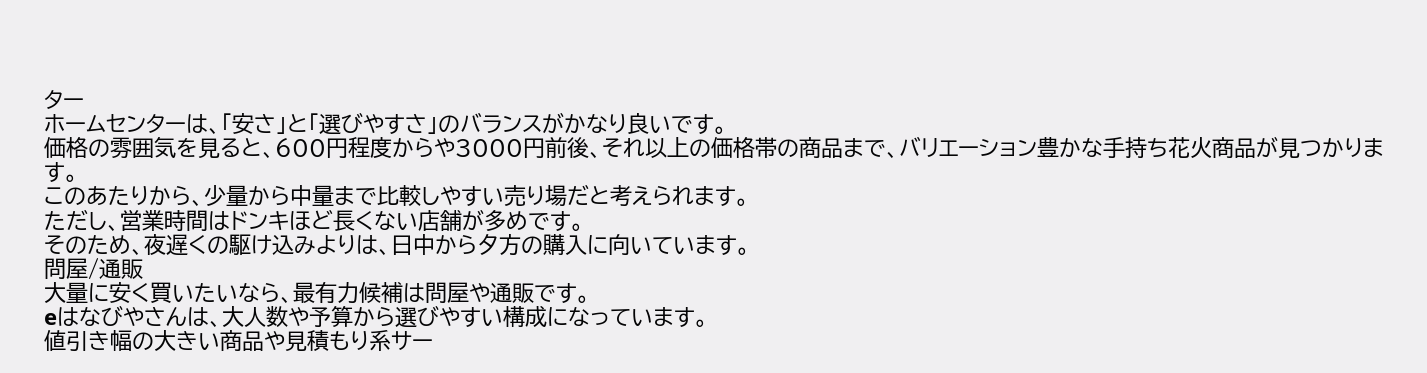ター
ホームセンターは、「安さ」と「選びやすさ」のバランスがかなり良いです。
価格の雰囲気を見ると、600円程度からや3000円前後、それ以上の価格帯の商品まで、バリエーション豊かな手持ち花火商品が見つかります。
このあたりから、少量から中量まで比較しやすい売り場だと考えられます。
ただし、営業時間はドンキほど長くない店舗が多めです。
そのため、夜遅くの駆け込みよりは、日中から夕方の購入に向いています。
問屋/通販
大量に安く買いたいなら、最有力候補は問屋や通販です。
eはなびやさんは、大人数や予算から選びやすい構成になっています。
値引き幅の大きい商品や見積もり系サー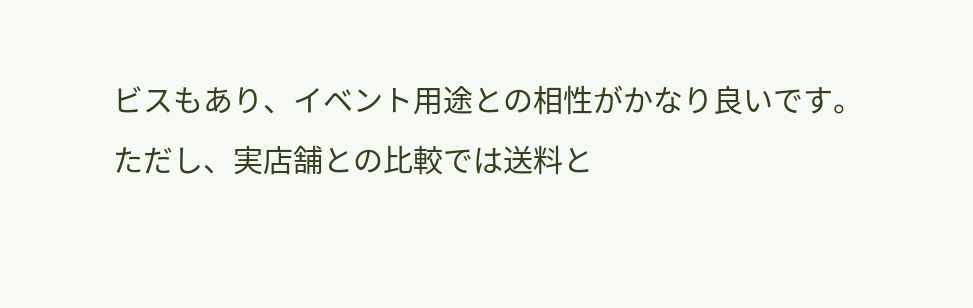ビスもあり、イベント用途との相性がかなり良いです。
ただし、実店舗との比較では送料と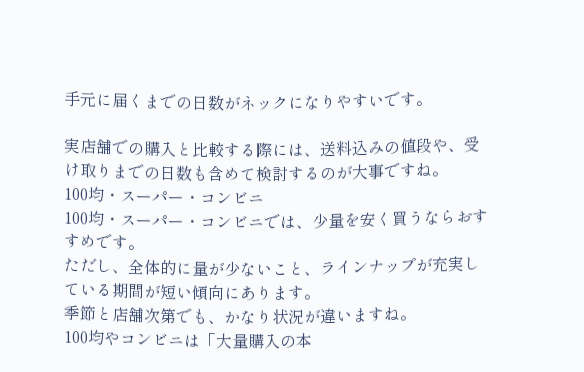手元に届くまでの日数がネックになりやすいです。

実店舗での購入と比較する際には、送料込みの値段や、受け取りまでの日数も含めて検討するのが大事ですね。
100均・スーパー・コンビニ
100均・スーパー・コンビニでは、少量を安く買うならおすすめです。
ただし、全体的に量が少ないこと、ラインナップが充実している期間が短い傾向にあります。
季節と店舗次第でも、かなり状況が違いますね。
100均やコンビニは「大量購入の本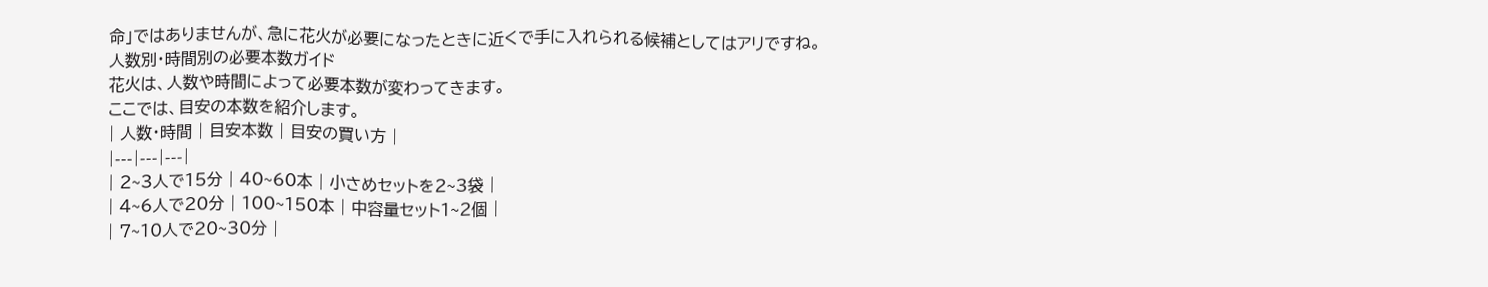命」ではありませんが、急に花火が必要になったときに近くで手に入れられる候補としてはアリですね。
人数別・時間別の必要本数ガイド
花火は、人数や時間によって必要本数が変わってきます。
ここでは、目安の本数を紹介します。
| 人数・時間 | 目安本数 | 目安の買い方 |
|---|---|---|
| 2~3人で15分 | 40~60本 | 小さめセットを2~3袋 |
| 4~6人で20分 | 100~150本 | 中容量セット1~2個 |
| 7~10人で20~30分 |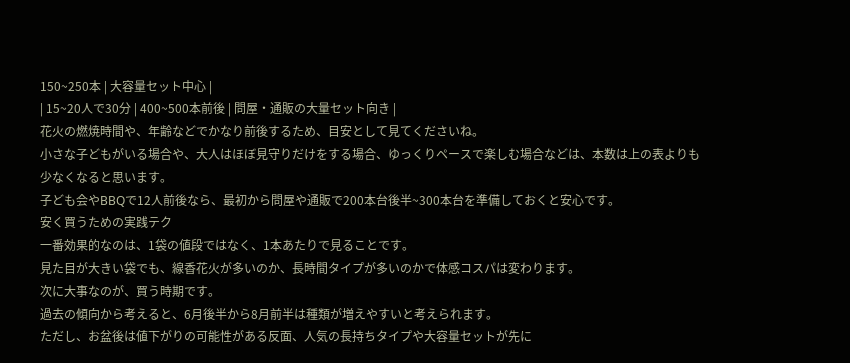150~250本 | 大容量セット中心 |
| 15~20人で30分 | 400~500本前後 | 問屋・通販の大量セット向き |
花火の燃焼時間や、年齢などでかなり前後するため、目安として見てくださいね。
小さな子どもがいる場合や、大人はほぼ見守りだけをする場合、ゆっくりペースで楽しむ場合などは、本数は上の表よりも少なくなると思います。
子ども会やBBQで12人前後なら、最初から問屋や通販で200本台後半~300本台を準備しておくと安心です。
安く買うための実践テク
一番効果的なのは、1袋の値段ではなく、1本あたりで見ることです。
見た目が大きい袋でも、線香花火が多いのか、長時間タイプが多いのかで体感コスパは変わります。
次に大事なのが、買う時期です。
過去の傾向から考えると、6月後半から8月前半は種類が増えやすいと考えられます。
ただし、お盆後は値下がりの可能性がある反面、人気の長持ちタイプや大容量セットが先に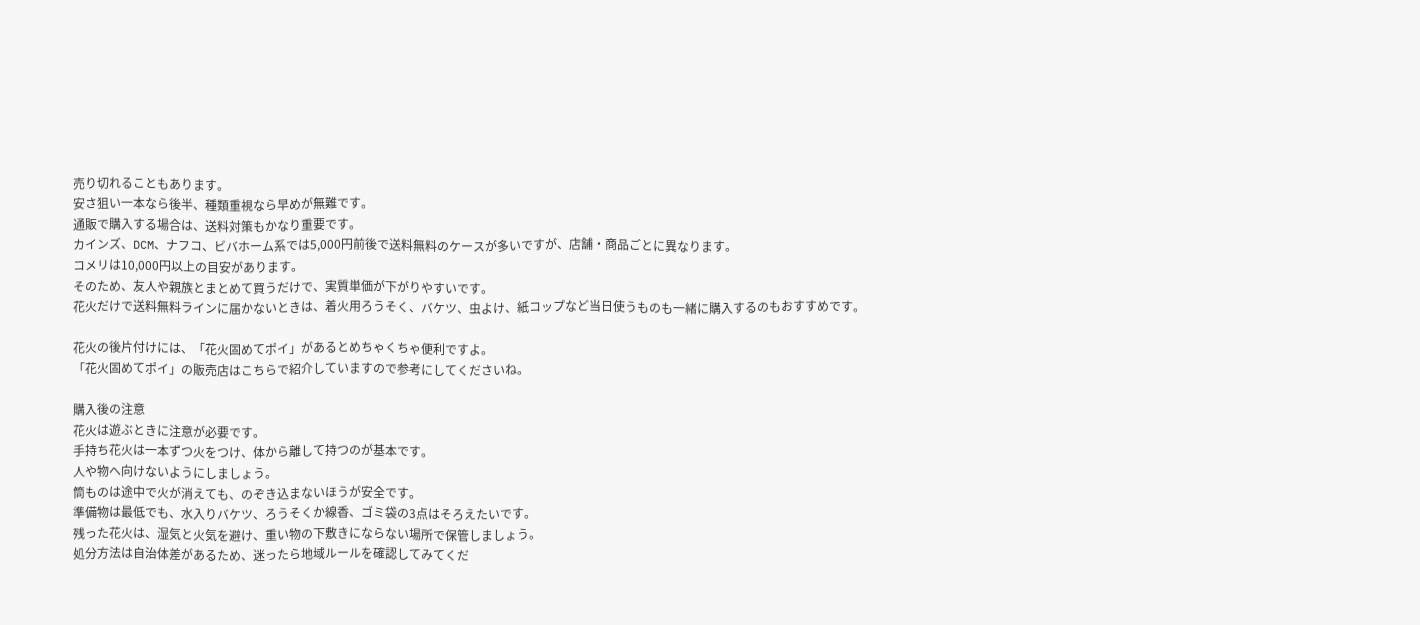売り切れることもあります。
安さ狙い一本なら後半、種類重視なら早めが無難です。
通販で購入する場合は、送料対策もかなり重要です。
カインズ、DCM、ナフコ、ビバホーム系では5,000円前後で送料無料のケースが多いですが、店舗・商品ごとに異なります。
コメリは10,000円以上の目安があります。
そのため、友人や親族とまとめて買うだけで、実質単価が下がりやすいです。
花火だけで送料無料ラインに届かないときは、着火用ろうそく、バケツ、虫よけ、紙コップなど当日使うものも一緒に購入するのもおすすめです。

花火の後片付けには、「花火固めてポイ」があるとめちゃくちゃ便利ですよ。
「花火固めてポイ」の販売店はこちらで紹介していますので参考にしてくださいね。

購入後の注意
花火は遊ぶときに注意が必要です。
手持ち花火は一本ずつ火をつけ、体から離して持つのが基本です。
人や物へ向けないようにしましょう。
筒ものは途中で火が消えても、のぞき込まないほうが安全です。
準備物は最低でも、水入りバケツ、ろうそくか線香、ゴミ袋の3点はそろえたいです。
残った花火は、湿気と火気を避け、重い物の下敷きにならない場所で保管しましょう。
処分方法は自治体差があるため、迷ったら地域ルールを確認してみてくだ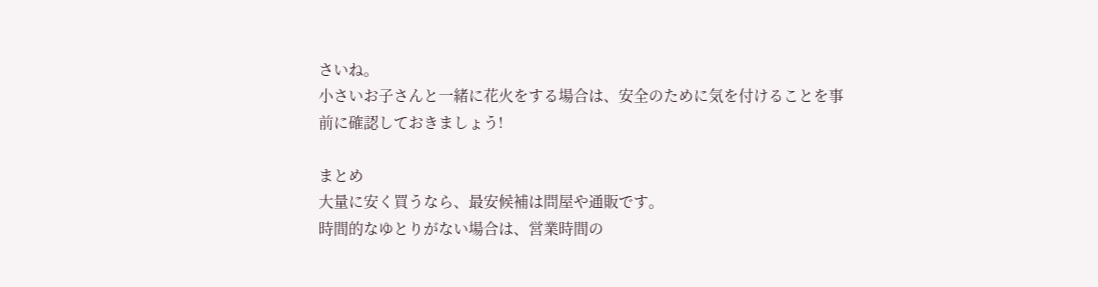さいね。
小さいお子さんと一緒に花火をする場合は、安全のために気を付けることを事前に確認しておきましょう!

まとめ
大量に安く買うなら、最安候補は問屋や通販です。
時間的なゆとりがない場合は、営業時間の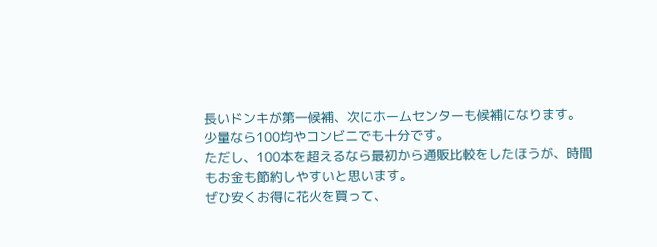長いドンキが第一候補、次にホームセンターも候補になります。
少量なら100均やコンビニでも十分です。
ただし、100本を超えるなら最初から通販比較をしたほうが、時間もお金も節約しやすいと思います。
ぜひ安くお得に花火を買って、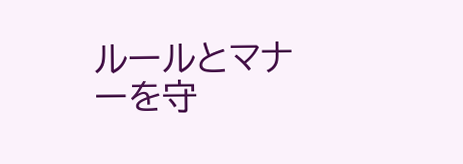ルールとマナーを守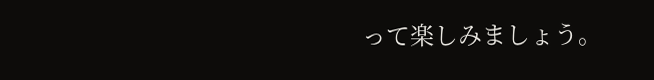って楽しみましょう。